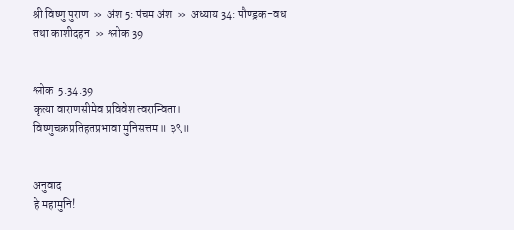श्री विष्णु पुराण  »  अंश 5: पंचम अंश  »  अध्याय 34: पौण्ड्रक-वध तथा काशीदहन  »  श्लोक 39


श्लोक  5.34.39
कृत्या वाराणसीमेव प्रविवेश त्वरान्विता।
विष्णुचक्रप्रतिहतप्रभावा मुनिसत्तम॥ ३९॥


अनुवाद
हे महामुनि!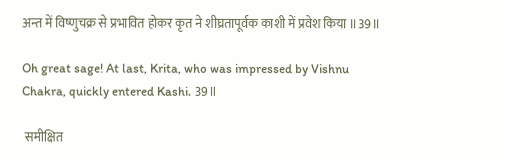अन्त में विष्णुचक्र से प्रभावित होकर कृत ने शीघ्रतापूर्वक काशी में प्रवेश किया ॥39॥

Oh great sage! At last, Krita, who was impressed by Vishnu Chakra, quickly entered Kashi. 39॥

 समीक्षित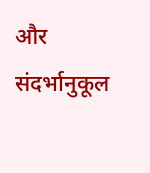और संदर्भानुकूल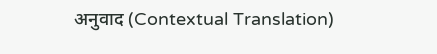अनुवाद (Contextual Translation)